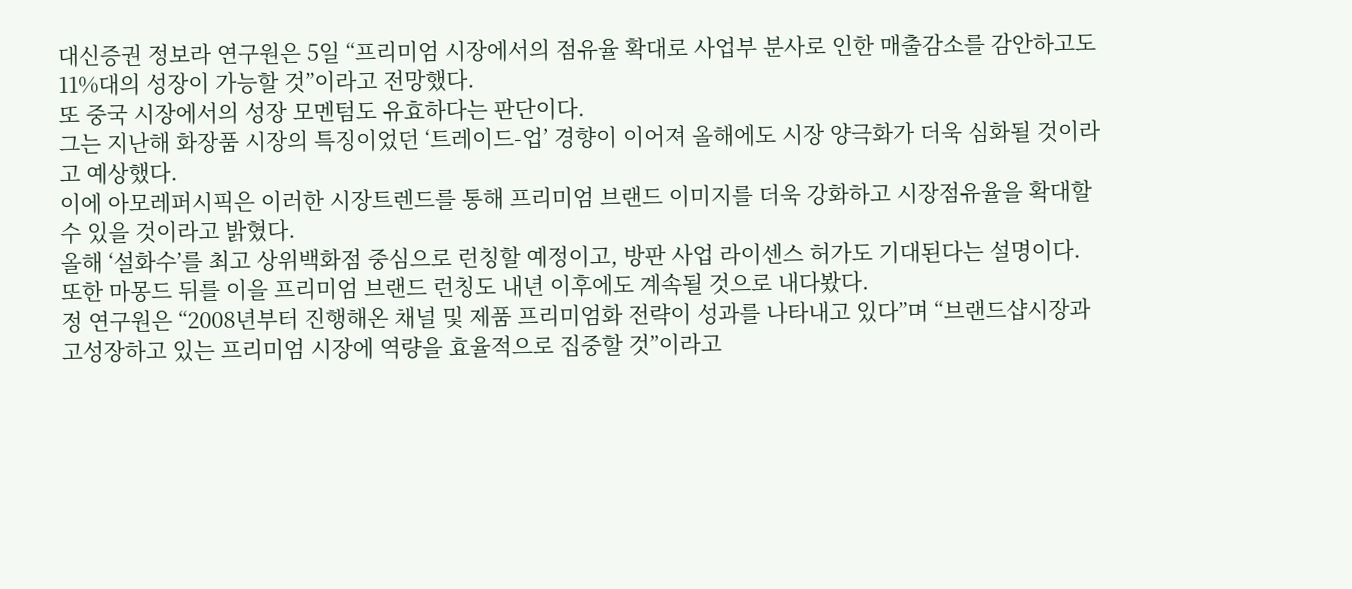대신증권 정보라 연구원은 5일 “프리미엄 시장에서의 점유율 확대로 사업부 분사로 인한 매출감소를 감안하고도 11%대의 성장이 가능할 것”이라고 전망했다.
또 중국 시장에서의 성장 모멘텀도 유효하다는 판단이다.
그는 지난해 화장품 시장의 특징이었던 ‘트레이드-업’ 경향이 이어져 올해에도 시장 양극화가 더욱 심화될 것이라고 예상했다.
이에 아모레퍼시픽은 이러한 시장트렌드를 통해 프리미엄 브랜드 이미지를 더욱 강화하고 시장점유율을 확대할 수 있을 것이라고 밝혔다.
올해 ‘설화수’를 최고 상위백화점 중심으로 런칭할 예정이고, 방판 사업 라이센스 허가도 기대된다는 설명이다.
또한 마몽드 뒤를 이을 프리미엄 브랜드 런칭도 내년 이후에도 계속될 것으로 내다봤다.
정 연구원은 “2008년부터 진행해온 채널 및 제품 프리미엄화 전략이 성과를 나타내고 있다”며 “브랜드샵시장과 고성장하고 있는 프리미엄 시장에 역량을 효율적으로 집중할 것”이라고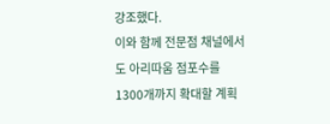강조했다.
이와 함께 전문점 채널에서도 아리따움 점포수를 1300개까지 확대할 계획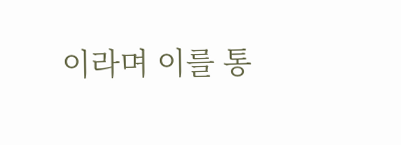이라며 이를 통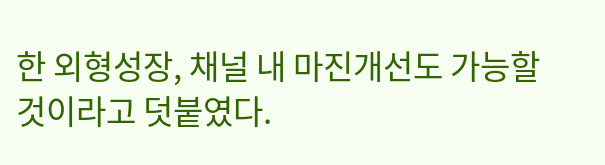한 외형성장, 채널 내 마진개선도 가능할 것이라고 덧붙였다.